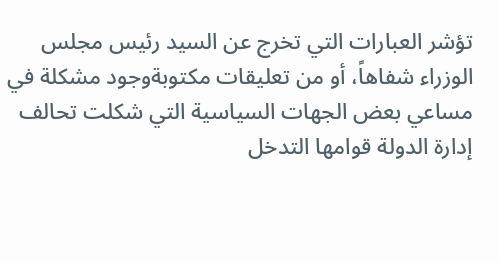تؤشر العبارات التي تخرج عن السيد رئيس مجلس الوزراء شفاهاً، أو من تعليقات مكتوبةوجود مشكلة في مساعي بعض الجهات السياسية التي شكلت تحالف إدارة الدولة قوامها التدخل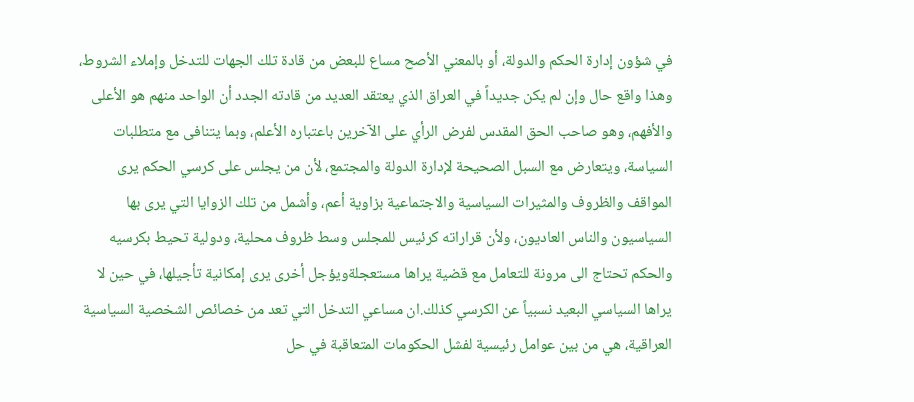في شؤون إدارة الحكم والدولة، أو بالمعني الأصح مساع للبعض من قادة تلك الجهات للتدخل وإملاء الشروط، وهذا واقع حال وإن لم يكن جديداً في العراق الذي يعتقد العديد من قادته الجدد أن الواحد منهم هو الأعلى والأفهم، وهو صاحب الحق المقدس لفرض الرأي على الآخرين باعتباره الأعلم، وبما يتنافى مع متطلبات السياسة، ويتعارض مع السبل الصحيحة لإدارة الدولة والمجتمع، لأن من يجلس على كرسي الحكم يرى المواقف والظروف والمثيرات السياسية والاجتماعية بزاوية أعم، وأشمل من تلك الزوايا التي يرى بها السياسيون والناس العاديون، ولأن قراراته كرئيس للمجلس وسط ظروف محلية، ودولية تحيط بكرسيه والحكم تحتاج الى مرونة للتعامل مع قضية يراها مستعجلةويؤجل أخرى يرى إمكانية تأجيلها، في حين لا يراها السياسي البعيد نسبياً عن الكرسي كذلك.ان مساعي التدخل التي تعد من خصائص الشخصية السياسية العراقية، هي من بين عوامل رئيسية لفشل الحكومات المتعاقبة في حل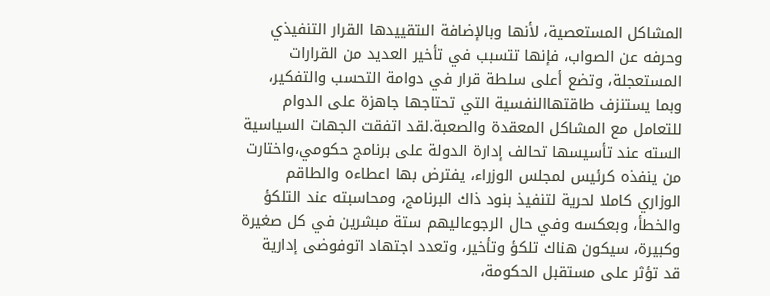المشاكل المستعصية، لأنها وبالإضافة الىتقييدها القرار التنفيذي وحرفه عن الصواب، فإنها تتسبب في تأخير العديد من القرارات المستعجلة، وتضع أعلى سلطة قرار في دوامة التحسب والتفكير، وبما يستنزف طاقتهاالنفسية التي تحتاجها جاهزة على الدوام للتعامل مع المشاكل المعقدة والصعبة.لقد اتفقت الجهات السياسية السته عند تأسيسها تحالف إدارة الدولة على برنامج حكومي،واختارت من ينفذه كرئيس لمجلس الوزراء، يفترض بها اعطاءه والطاقم الوزاري كاملا لحرية لتنفيذ بنود ذاك البرنامج، ومحاسبته عند التلكؤ والخطأ، وبعكسه وفي حال الرجوعاليهم ستة مبشرين في كل صغيرة وكبيرة، سيكون هناك تلكؤ وتأخير، وتعدد اجتهاد اتوفوضى إدارية قد تؤثر على مستقبل الحكومة،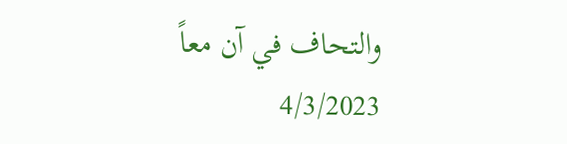والتحاف في آن معاً
4/3/2023